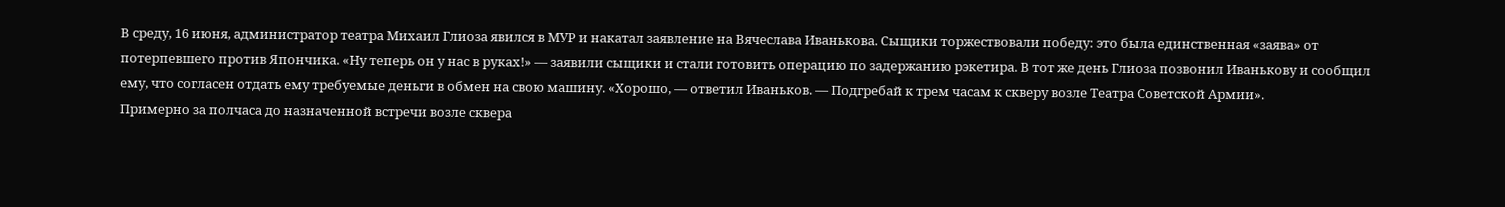В среду, 16 июня, администратор театра Михаил Глиоза явился в МУР и накатал заявление на Вячеслава Иванькова. Сыщики торжествовали победу: это была единственная «заява» от потерпевшего против Япончика. «Ну теперь он у нас в руках!» — заявили сыщики и стали готовить операцию по задержанию рэкетира. В тот же день Глиоза позвонил Иванькову и сообщил ему, что согласен отдать ему требуемые деньги в обмен на свою машину. «Хорошо, — ответил Иваньков. — Подгребай к трем часам к скверу возле Театра Советской Армии».
Примерно за полчаса до назначенной встречи возле сквера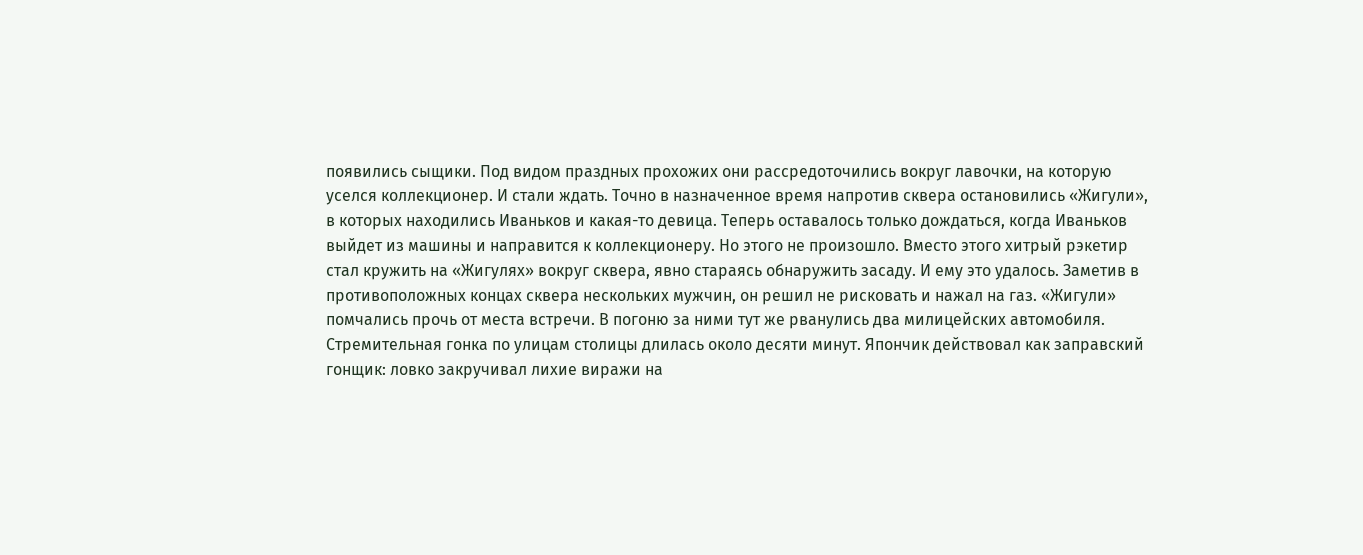появились сыщики. Под видом праздных прохожих они рассредоточились вокруг лавочки, на которую уселся коллекционер. И стали ждать. Точно в назначенное время напротив сквера остановились «Жигули», в которых находились Иваньков и какая-то девица. Теперь оставалось только дождаться, когда Иваньков выйдет из машины и направится к коллекционеру. Но этого не произошло. Вместо этого хитрый рэкетир стал кружить на «Жигулях» вокруг сквера, явно стараясь обнаружить засаду. И ему это удалось. Заметив в противоположных концах сквера нескольких мужчин, он решил не рисковать и нажал на газ. «Жигули» помчались прочь от места встречи. В погоню за ними тут же рванулись два милицейских автомобиля.
Стремительная гонка по улицам столицы длилась около десяти минут. Япончик действовал как заправский гонщик: ловко закручивал лихие виражи на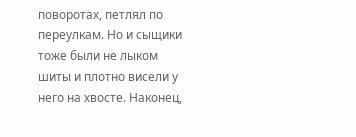поворотах, петлял по переулкам. Но и сыщики тоже были не лыком шиты и плотно висели у него на хвосте. Наконец,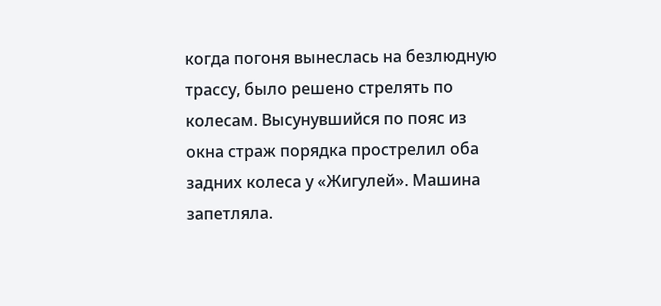когда погоня вынеслась на безлюдную трассу, было решено стрелять по колесам. Высунувшийся по пояс из окна страж порядка прострелил оба задних колеса у «Жигулей». Машина запетляла.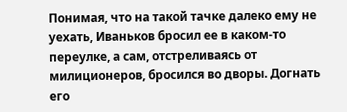Понимая, что на такой тачке далеко ему не уехать, Иваньков бросил ее в каком-то переулке, а сам, отстреливаясь от милиционеров, бросился во дворы. Догнать его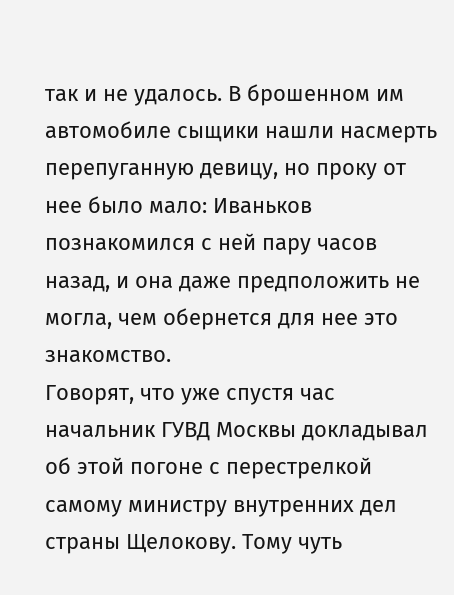так и не удалось. В брошенном им автомобиле сыщики нашли насмерть перепуганную девицу, но проку от нее было мало: Иваньков познакомился с ней пару часов назад, и она даже предположить не могла, чем обернется для нее это знакомство.
Говорят, что уже спустя час начальник ГУВД Москвы докладывал об этой погоне с перестрелкой самому министру внутренних дел страны Щелокову. Тому чуть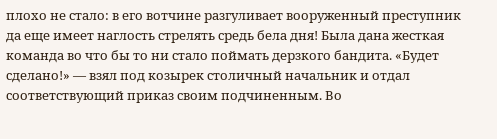плохо не стало: в его вотчине разгуливает вооруженный преступник да еще имеет наглость стрелять средь бела дня! Была дана жесткая команда во что бы то ни стало поймать дерзкого бандита. «Будет сделано!» — взял под козырек столичный начальник и отдал соответствующий приказ своим подчиненным. Во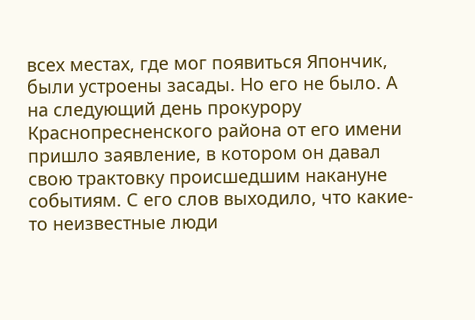всех местах, где мог появиться Япончик, были устроены засады. Но его не было. А на следующий день прокурору Краснопресненского района от его имени пришло заявление, в котором он давал свою трактовку происшедшим накануне событиям. С его слов выходило, что какие-то неизвестные люди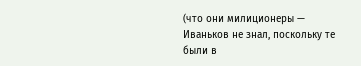(что они милиционеры — Иваньков не знал, поскольку те были в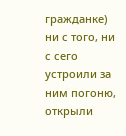гражданке) ни с того, ни с сего устроили за ним погоню, открыли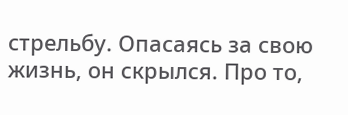стрельбу. Опасаясь за свою жизнь, он скрылся. Про то,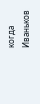когда Иваньков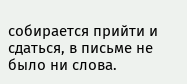собирается прийти и сдаться, в письме не было ни слова.